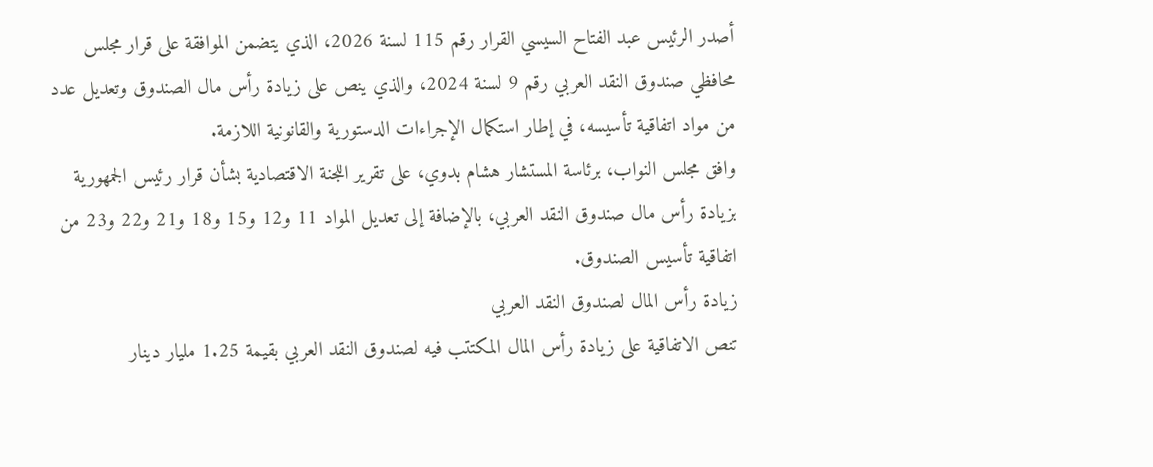أصدر الرئيس عبد الفتاح السيسي القرار رقم 115 لسنة 2026، الذي يتضمن الموافقة على قرار مجلس محافظي صندوق النقد العربي رقم 9 لسنة 2024، والذي ينص على زيادة رأس مال الصندوق وتعديل عدد من مواد اتفاقية تأسيسه، في إطار استكمال الإجراءات الدستورية والقانونية اللازمة.
وافق مجلس النواب، برئاسة المستشار هشام بدوي، على تقرير اللجنة الاقتصادية بشأن قرار رئيس الجمهورية بزيادة رأس مال صندوق النقد العربي، بالإضافة إلى تعديل المواد 11 و12 و15 و18 و21 و22 و23 من اتفاقية تأسيس الصندوق.
زيادة رأس المال لصندوق النقد العربي
تنص الاتفاقية على زيادة رأس المال المكتتب فيه لصندوق النقد العربي بقيمة 1.25 مليار دينار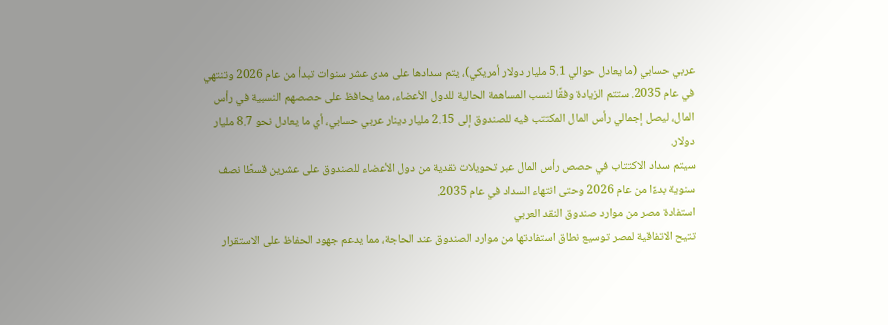عربي حسابي (ما يعادل حوالي 5.1 مليار دولار أمريكي)، يتم سدادها على مدى عشر سنوات تبدأ من عام 2026 وتنتهي في عام 2035. ستتم الزيادة وفقًا لنسب المساهمة الحالية للدول الأعضاء، مما يحافظ على حصصهم النسبية في رأس المال، ليصل إجمالي رأس المال المكتتب فيه للصندوق إلى 2.15 مليار دينار عربي حسابي، أي ما يعادل نحو 8.7 مليار دولار.
سيتم سداد الاكتتاب في حصص رأس المال عبر تحويلات نقدية من دول الأعضاء للصندوق على عشرين قسطًا نصف سنوية بدءًا من عام 2026 وحتى انتهاء السداد في عام 2035.
استفادة مصر من موارد صندوق النقد العربي
تتيح الاتفاقية لمصر توسيع نطاق استفادتها من موارد الصندوق عند الحاجة، مما يدعم جهود الحفاظ على الاستقرار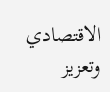الاقتصادي وتعزيز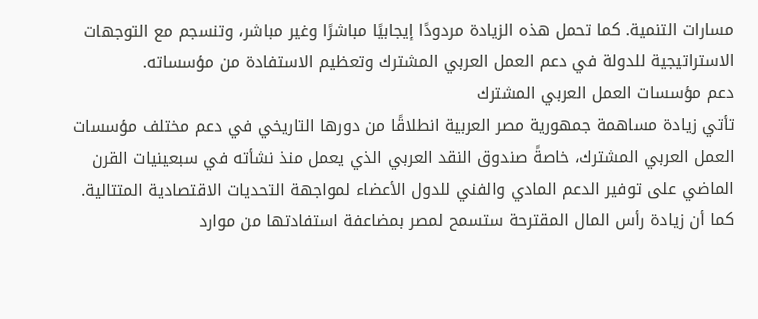مسارات التنمية. كما تحمل هذه الزيادة مردودًا إيجابيًا مباشرًا وغير مباشر، وتنسجم مع التوجهات الاستراتيجية للدولة في دعم العمل العربي المشترك وتعظيم الاستفادة من مؤسساته.
دعم مؤسسات العمل العربي المشترك
تأتي زيادة مساهمة جمهورية مصر العربية انطلاقًا من دورها التاريخي في دعم مختلف مؤسسات العمل العربي المشترك، خاصةً صندوق النقد العربي الذي يعمل منذ نشأته في سبعينيات القرن الماضي على توفير الدعم المادي والفني للدول الأعضاء لمواجهة التحديات الاقتصادية المتتالية. كما أن زيادة رأس المال المقترحة ستسمح لمصر بمضاعفة استفادتها من موارد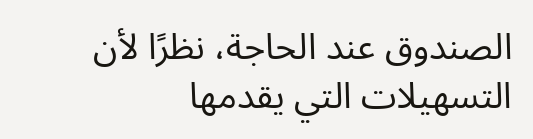الصندوق عند الحاجة، نظرًا لأن التسهيلات التي يقدمها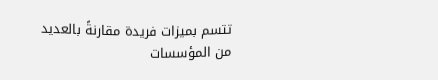تتسم بميزات فريدة مقارنةً بالعديد من المؤسسات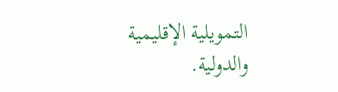التمويلية الإقليمية والدولية.